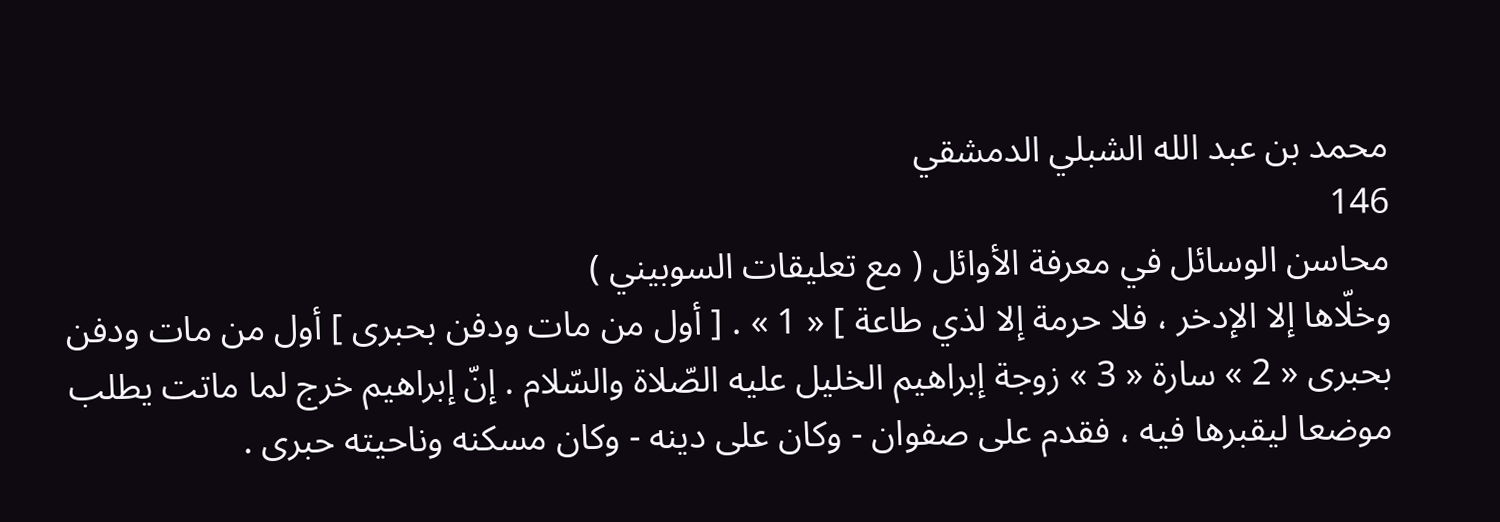محمد بن عبد الله الشبلي الدمشقي
146
محاسن الوسائل في معرفة الأوائل ( مع تعليقات السوبيني )
وخلّاها إلا الإدخر ، فلا حرمة إلا لذي طاعة ] « 1 » . [ أول من مات ودفن بحبرى ] أول من مات ودفن بحبرى « 2 » سارة « 3 » زوجة إبراهيم الخليل عليه الصّلاة والسّلام . إنّ إبراهيم خرج لما ماتت يطلب موضعا ليقبرها فيه ، فقدم على صفوان - وكان على دينه - وكان مسكنه وناحيته حبرى .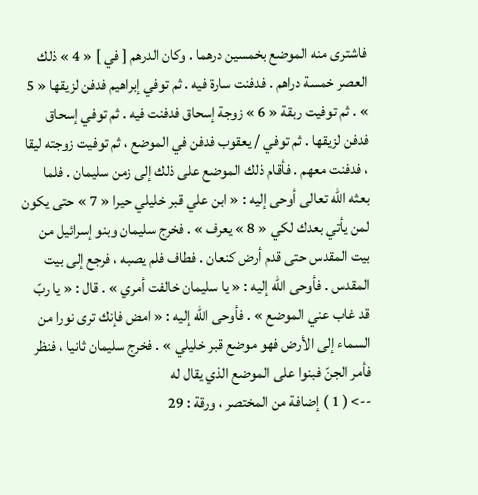فاشترى منه الموضع بخمسين درهما . وكان الدرهم [ في ] « 4 » ذلك العصر خمسة دراهم . فدفنت سارة فيه . ثم توفي إبراهيم فدفن لزيقها « 5 » . ثم توفيت ربقة « 6 » زوجة إسحاق فدفنت فيه . ثم توفي إسحاق فدفن لزيقها . ثم توفي / يعقوب فدفن في الموضع ، ثم توفيت زوجته ليقا ، فدفنت معهم . فأقام ذلك الموضع على ذلك إلى زمن سليمان . فلما بعثه اللّه تعالى أوحى إليه : « ابن علي قبر خليلي حيرا « 7 » حتى يكون لمن يأتي بعدك لكي « 8 » يعرف » . فخرج سليمان وبنو إسرائيل من بيت المقدس حتى قدم أرض كنعان . فطاف فلم يصبه ، فرجع إلى بيت المقدس . فأوحى اللّه إليه : « يا سليمان خالفت أمري » . قال : « يا ربّ قد غاب عني الموضع » . فأوحى اللّه إليه : « امض فإنك ترى نورا من السماء إلى الأرض فهو موضع قبر خليلي » . فخرج سليمان ثانيا ، فنظر فأمر الجنّ فبنوا على الموضع الذي يقال له
--> ( 1 ) إضافة من المختصر ، ورقة : 29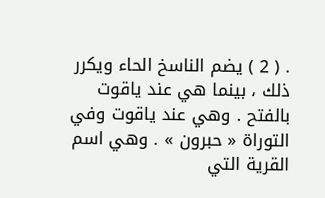. ( 2 ) يضم الناسخ الحاء ويكرر ذلك ، بينما هي عند ياقوت بالفتح . وهي عند ياقوت وفي التوراة « حبرون » . وهي اسم القرية التي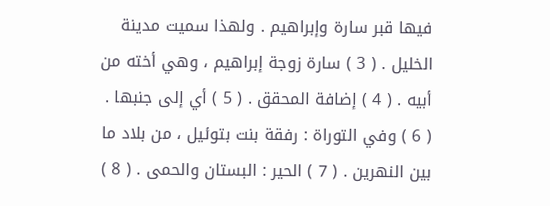فيها قبر سارة وإبراهيم . ولهذا سميت مدينة الخليل . ( 3 ) سارة زوجة إبراهيم ، وهي أخته من أبيه . ( 4 ) إضافة المحقق . ( 5 ) أي إلى جنبها . ( 6 ) وفي التوراة : رفقة بنت بتوئيل ، من بلاد ما بين النهرين . ( 7 ) الحير : البستان والحمى . ( 8 )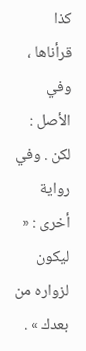كذا قرأناها ، وفي الأصل : لكن . وفي رواية أخرى : « ليكون لزواره من بعدك » .